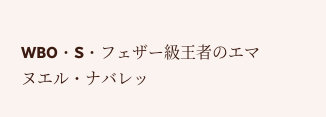WBO・S・フェザー級王者のエマヌエル・ナバレッ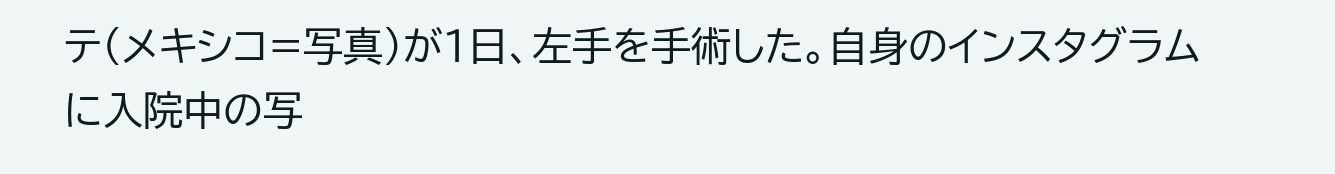テ(メキシコ=写真)が1日、左手を手術した。自身のインスタグラムに入院中の写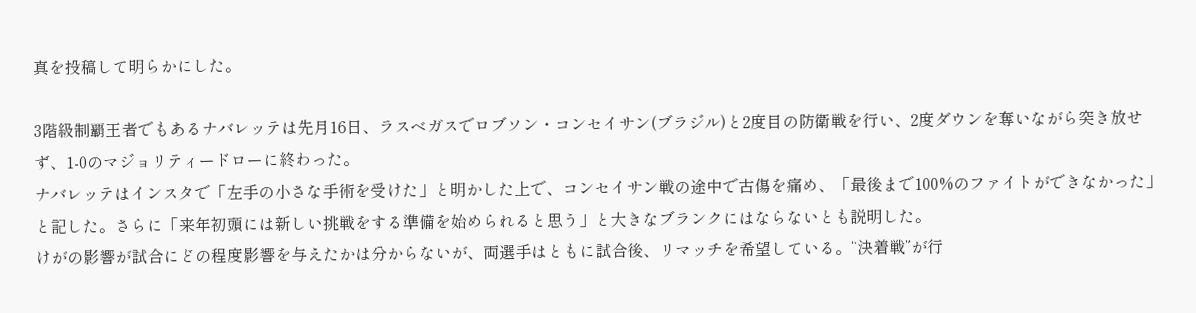真を投稿して明らかにした。

3階級制覇王者でもあるナバレッテは先月16日、ラスベガスでロブソン・コンセイサン(ブラジル)と2度目の防衛戦を行い、2度ダウンを奪いながら突き放せず、1-0のマジョリティードローに終わった。
ナバレッテはインスタで「左手の小さな手術を受けた」と明かした上で、コンセイサン戦の途中で古傷を痛め、「最後まで100%のファイトができなかった」と記した。さらに「来年初頭には新しい挑戦をする準備を始められると思う」と大きなブランクにはならないとも説明した。
けがの影響が試合にどの程度影響を与えたかは分からないが、両選手はともに試合後、リマッチを希望している。“決着戦”が行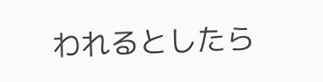われるとしたら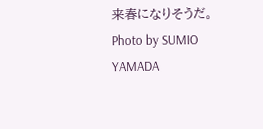来春になりそうだ。Photo by SUMIO YAMADA